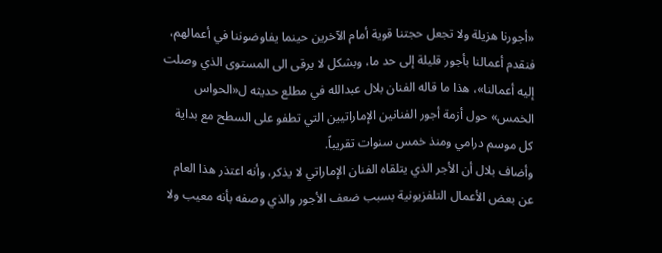«أجورنا هزيلة ولا تجعل حجتنا قوية أمام الآخرين حينما يفاوضوننا في أعمالهم، فنقدم أعمالنا بأجور قليلة إلى حد ما، وبشكل لا يرقى الى المستوى الذي وصلت إليه أعمالنا»، هذا ما قاله الفنان بلال عبدالله في مطلع حديثه ل«الحواس الخمس» حول أزمة أجور الفنانين الإماراتيين التي تطفو على السطح مع بداية كل موسم درامي ومنذ خمس سنوات تقريباً.
وأضاف بلال أن الأجر الذي يتلقاه الفنان الإماراتي لا يذكر، وأنه اعتذر هذا العام عن بعض الأعمال التلفزيونية بسبب ضعف الأجور والذي وصفه بأنه معيب ولا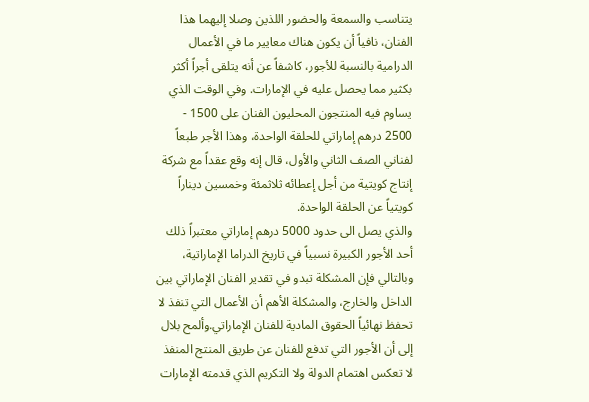يتناسب والسمعة والحضور اللذين وصلا إليهما هذا الفنان، نافياً أن يكون هناك معايير ما في الأعمال الدرامية بالنسبة للأجور، كاشفاً عن أنه يتلقى أجراً أكثر بكثير مما يحصل عليه في الإمارات. وفي الوقت الذي يساوم فيه المنتجون المحليون الفنان على 1500 - 2500 درهم إماراتي للحلقة الواحدة، وهذا الأجر طبعاً لفناني الصف الثاني والأول، قال إنه وقع عقداً مع شركة إنتاج كويتية من أجل إعطائه ثلاثمئة وخمسين ديناراً كويتياً عن الحلقة الواحدة.
والذي يصل الى حدود 5000 درهم إماراتي معتبراً ذلك أحد الأجور الكبيرة نسبياً في تاريخ الدراما الإماراتية، وبالتالي فإن المشكلة تبدو في تقدير الفنان الإماراتي بين الداخل والخارج، والمشكلة الأهم أن الأعمال التي تنفذ لا تحفظ نهائياً الحقوق المادية للفنان الإماراتي.وألمح بلال إلى أن الأجور التي تدفع للفنان عن طريق المنتج المنفذ لا تعكس اهتمام الدولة ولا التكريم الذي قدمته الإمارات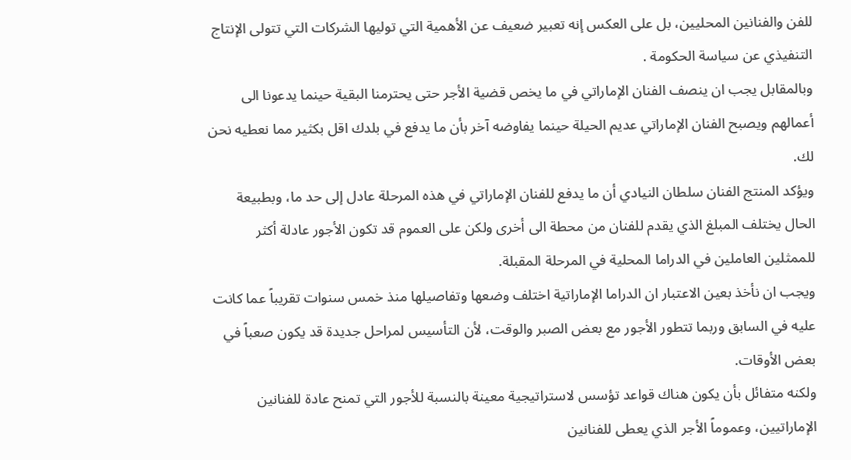للفن والفنانين المحليين، بل على العكس إنه تعبير ضعيف عن الأهمية التي توليها الشركات التي تتولى الإنتاج التنفيذي عن سياسة الحكومة .
وبالمقابل يجب ان ينصف الفنان الإماراتي في ما يخص قضية الأجر حتى يحترمنا البقية حينما يدعونا الى أعمالهم ويصبح الفنان الإماراتي عديم الحيلة حينما يفاوضه آخر بأن ما يدفع في بلدك اقل بكثير مما نعطيه نحن لك.
ويؤكد المنتج الفنان سلطان النيادي أن ما يدفع للفنان الإماراتي في هذه المرحلة عادل إلى حد ما، وبطبيعة الحال يختلف المبلغ الذي يقدم للفنان من محطة الى أخرى ولكن على العموم قد تكون الأجور عادلة أكثر للممثلين العاملين في الدراما المحلية في المرحلة المقبلة.
ويجب ان نأخذ بعين الاعتبار ان الدراما الإماراتية اختلف وضعها وتفاصيلها منذ خمس سنوات تقريباً عما كانت عليه في السابق وربما تتطور الأجور مع بعض الصبر والوقت، لأن التأسيس لمراحل جديدة قد يكون صعباً في بعض الأوقات.
ولكنه متفائل بأن يكون هناك قواعد تؤسس لاستراتيجية معينة بالنسبة للأجور التي تمنح عادة للفنانين الإماراتيين، وعموماً الأجر الذي يعطى للفنانين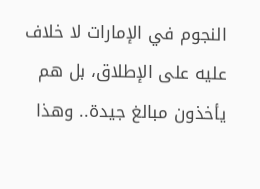النجوم في الإمارات لا خلاف عليه على الإطلاق، بل هم يأخذون مبالغ جيدة.. وهذا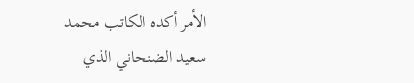الأمر أكده الكاتب محمد سعيد الضنحاني الذي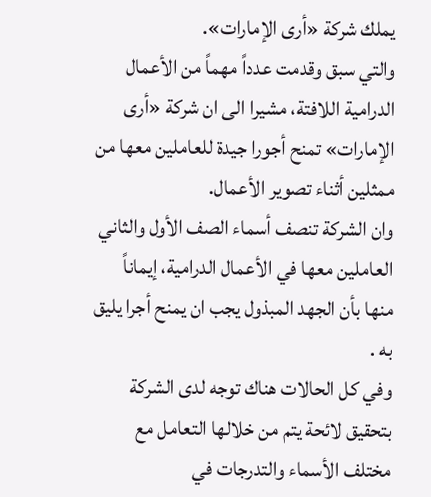يملك شركة «أرى الإمارات».
والتي سبق وقدمت عدداً مهماً من الأعمال الدرامية اللافتة، مشيرا الى ان شركة «أرى الإمارات» تمنح أجورا جيدة للعاملين معها من ممثلين أثناء تصوير الأعمال.
وان الشركة تنصف أسماء الصف الأول والثاني العاملين معها في الأعمال الدرامية، إيماناً منها بأن الجهد المبذول يجب ان يمنح أجرا يليق به .
وفي كل الحالات هناك توجه لدى الشركة بتحقيق لائحة يتم من خلالها التعامل مع مختلف الأسماء والتدرجات في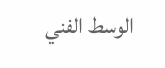الوسط الفني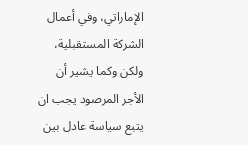الإماراتي، وفي أعمال الشركة المستقبلية، ولكن وكما يشير أن الأجر المرصود يجب ان يتبع سياسة عادل بين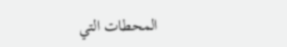المحطات التي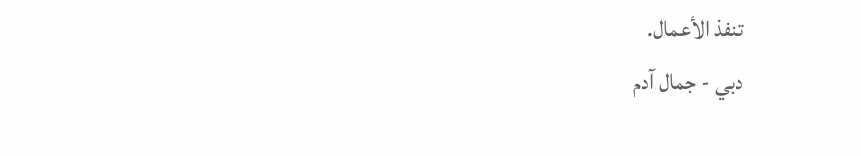تنفذ الأعمال.
دبي - جمال آدم